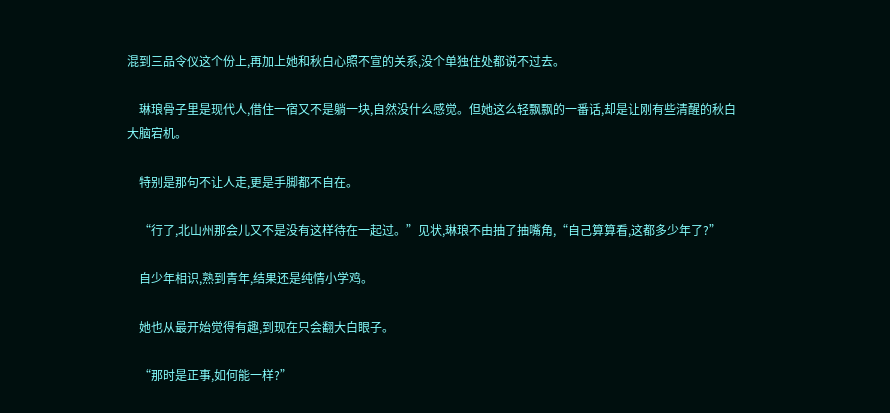混到三品令仪这个份上,再加上她和秋白心照不宣的关系,没个单独住处都说不过去。

    琳琅骨子里是现代人,借住一宿又不是躺一块,自然没什么感觉。但她这么轻飘飘的一番话,却是让刚有些清醒的秋白大脑宕机。

    特别是那句不让人走,更是手脚都不自在。

    “行了,北山州那会儿又不是没有这样待在一起过。”见状,琳琅不由抽了抽嘴角,“自己算算看,这都多少年了?”

    自少年相识,熟到青年,结果还是纯情小学鸡。

    她也从最开始觉得有趣,到现在只会翻大白眼子。

    “那时是正事,如何能一样?”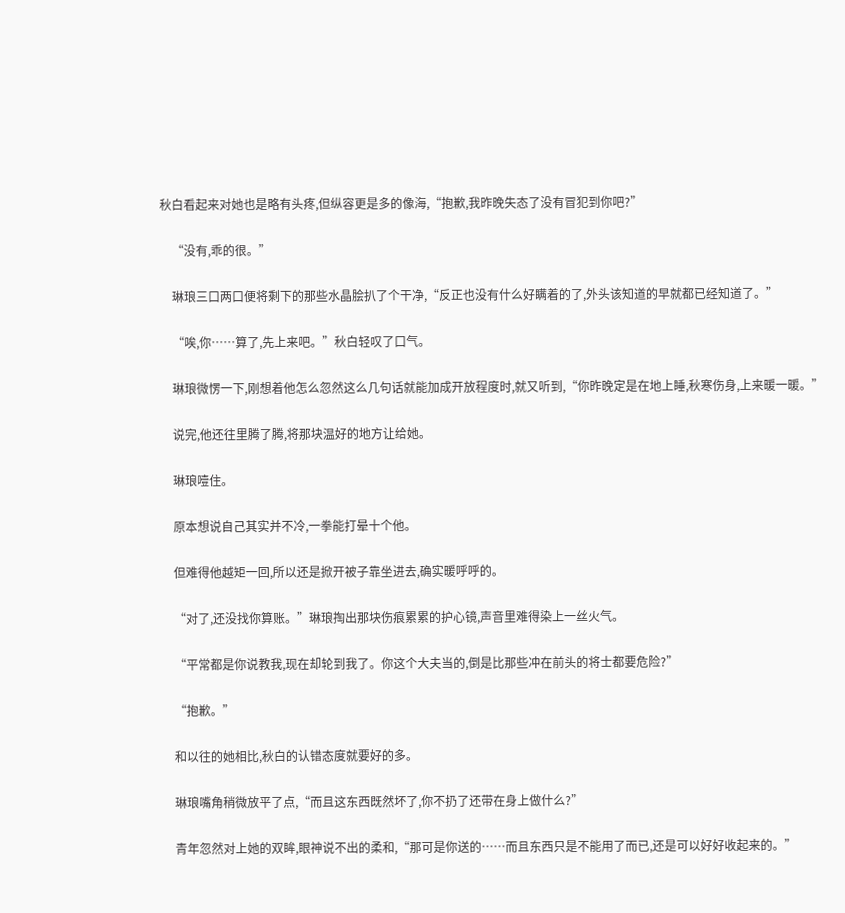秋白看起来对她也是略有头疼,但纵容更是多的像海,“抱歉,我昨晚失态了没有冒犯到你吧?”

    “没有,乖的很。”

    琳琅三口两口便将剩下的那些水晶脍扒了个干净,“反正也没有什么好瞒着的了,外头该知道的早就都已经知道了。”

    “唉,你……算了,先上来吧。”秋白轻叹了口气。

    琳琅微愣一下,刚想着他怎么忽然这么几句话就能加成开放程度时,就又听到,“你昨晚定是在地上睡,秋寒伤身,上来暖一暖。”

    说完,他还往里腾了腾,将那块温好的地方让给她。

    琳琅噎住。

    原本想说自己其实并不冷,一拳能打晕十个他。

    但难得他越矩一回,所以还是掀开被子靠坐进去,确实暖呼呼的。

    “对了,还没找你算账。”琳琅掏出那块伤痕累累的护心镜,声音里难得染上一丝火气。

    “平常都是你说教我,现在却轮到我了。你这个大夫当的,倒是比那些冲在前头的将士都要危险?”

    “抱歉。”

    和以往的她相比,秋白的认错态度就要好的多。

    琳琅嘴角稍微放平了点,“而且这东西既然坏了,你不扔了还带在身上做什么?”

    青年忽然对上她的双眸,眼神说不出的柔和,“那可是你送的……而且东西只是不能用了而已,还是可以好好收起来的。”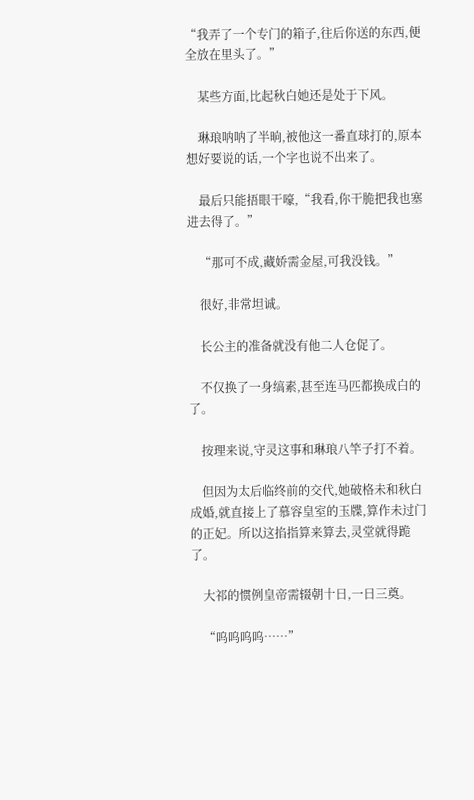“我弄了一个专门的箱子,往后你送的东西,便全放在里头了。”

    某些方面,比起秋白她还是处于下风。

    琳琅呐呐了半晌,被他这一番直球打的,原本想好要说的话,一个字也说不出来了。

    最后只能捂眼干嚎,“我看,你干脆把我也塞进去得了。”

    “那可不成,藏娇需金屋,可我没钱。”

    很好,非常坦诚。

    长公主的准备就没有他二人仓促了。

    不仅换了一身缟素,甚至连马匹都换成白的了。

    按理来说,守灵这事和琳琅八竿子打不着。

    但因为太后临终前的交代,她破格未和秋白成婚,就直接上了慕容皇室的玉牒,算作未过门的正妃。所以这掐指算来算去,灵堂就得跪了。

    大祁的惯例皇帝需辍朝十日,一日三奠。

    “呜呜呜呜……”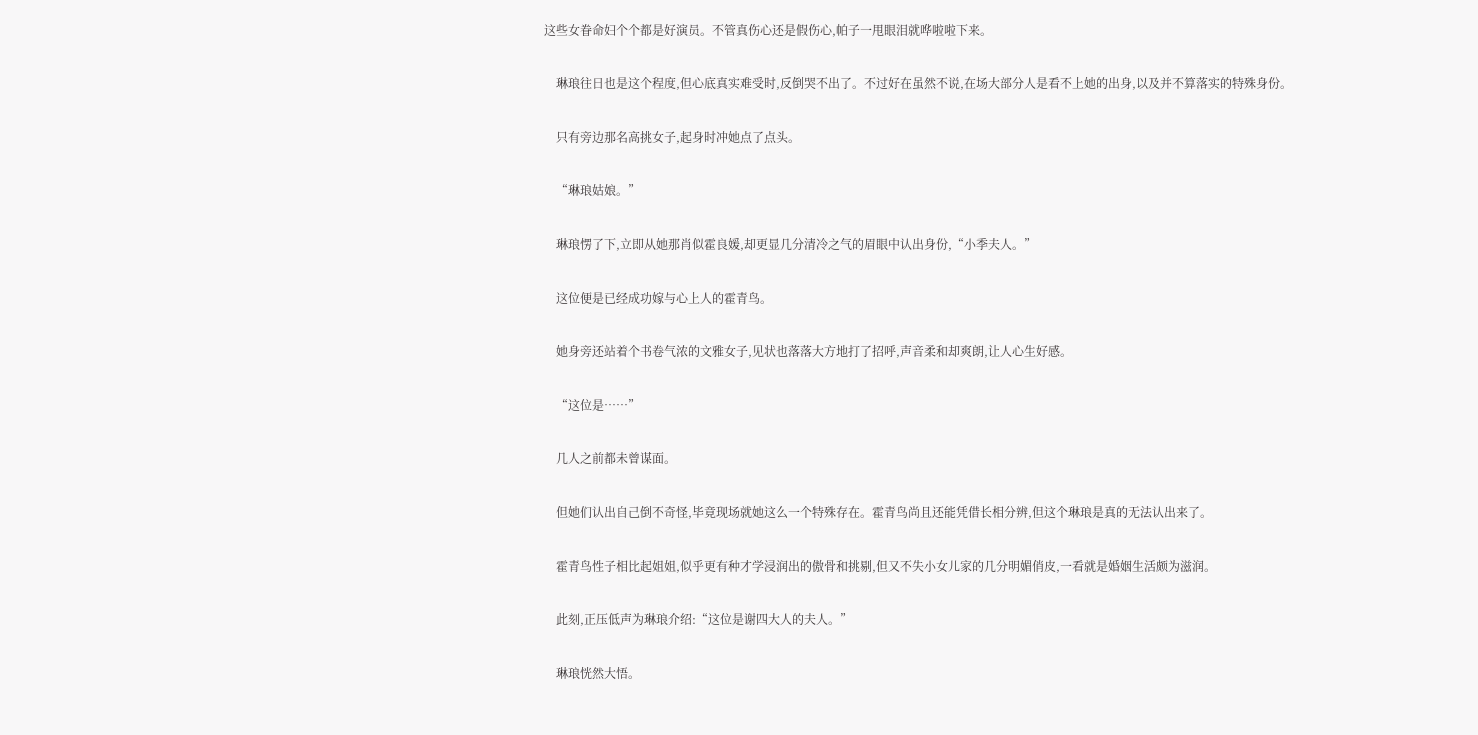这些女眷命妇个个都是好演员。不管真伤心还是假伤心,帕子一甩眼泪就哗啦啦下来。

    琳琅往日也是这个程度,但心底真实难受时,反倒哭不出了。不过好在虽然不说,在场大部分人是看不上她的出身,以及并不算落实的特殊身份。

    只有旁边那名高挑女子,起身时冲她点了点头。

    “琳琅姑娘。”

    琳琅愣了下,立即从她那肖似霍良媛,却更显几分清冷之气的眉眼中认出身份,“小季夫人。”

    这位便是已经成功嫁与心上人的霍青鸟。

    她身旁还站着个书卷气浓的文雅女子,见状也落落大方地打了招呼,声音柔和却爽朗,让人心生好感。

    “这位是……”

    几人之前都未曾谋面。

    但她们认出自己倒不奇怪,毕竟现场就她这么一个特殊存在。霍青鸟尚且还能凭借长相分辨,但这个琳琅是真的无法认出来了。

    霍青鸟性子相比起姐姐,似乎更有种才学浸润出的傲骨和挑剔,但又不失小女儿家的几分明媚俏皮,一看就是婚姻生活颇为滋润。

    此刻,正压低声为琳琅介绍:“这位是谢四大人的夫人。”

    琳琅恍然大悟。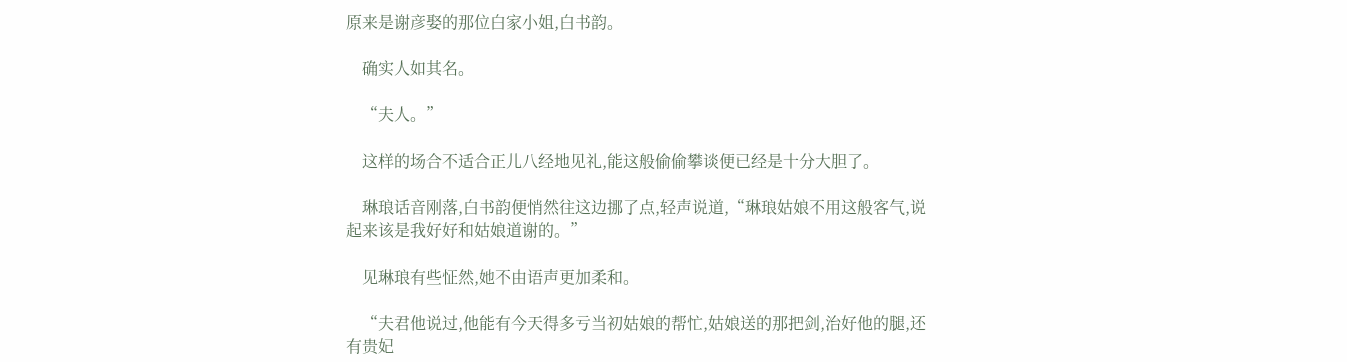原来是谢彦娶的那位白家小姐,白书韵。

    确实人如其名。

    “夫人。”

    这样的场合不适合正儿八经地见礼,能这般偷偷攀谈便已经是十分大胆了。

    琳琅话音刚落,白书韵便悄然往这边挪了点,轻声说道,“琳琅姑娘不用这般客气,说起来该是我好好和姑娘道谢的。”

    见琳琅有些怔然,她不由语声更加柔和。

    “夫君他说过,他能有今天得多亏当初姑娘的帮忙,姑娘送的那把剑,治好他的腿,还有贵妃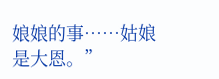娘娘的事……姑娘是大恩。”